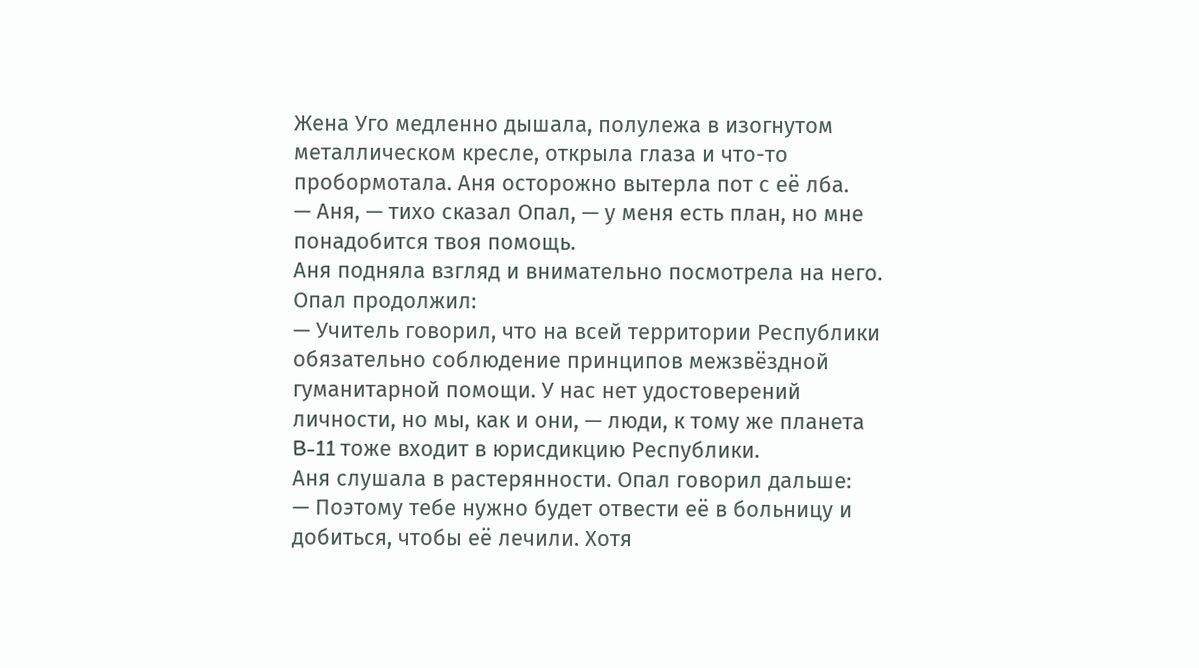Жена Уго медленно дышала, полулежа в изогнутом металлическом кресле, открыла глаза и что-то пробормотала. Аня осторожно вытерла пот с её лба.
— Аня, — тихо сказал Опал, — у меня есть план, но мне понадобится твоя помощь.
Аня подняла взгляд и внимательно посмотрела на него. Опал продолжил:
— Учитель говорил, что на всей территории Республики обязательно соблюдение принципов межзвёздной гуманитарной помощи. У нас нет удостоверений личности, но мы, как и они, — люди, к тому же планета B-11 тоже входит в юрисдикцию Республики.
Аня слушала в растерянности. Опал говорил дальше:
— Поэтому тебе нужно будет отвести её в больницу и добиться, чтобы её лечили. Хотя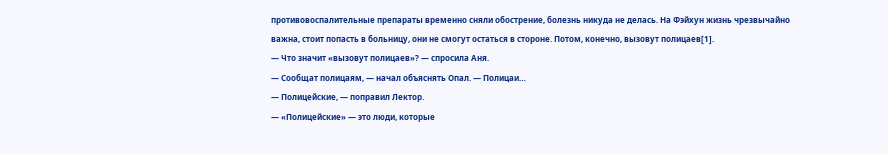противовоспалительные препараты временно сняли обострение, болезнь никуда не делась. На Фэйхун жизнь чрезвычайно важна, стоит попасть в больницу, они не смогут остаться в стороне. Потом, конечно, вызовут полицаев[1].
— Что значит «вызовут полицаев»? — спросила Аня.
— Сообщат полицаям, — начал объяснять Опал. — Полицаи…
— Полицейские, — поправил Лектор.
— «Полицейские» — это люди, которые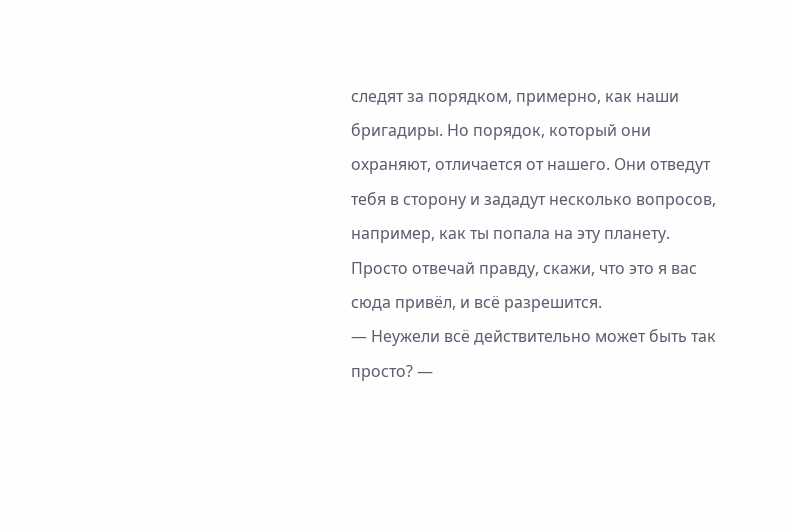следят за порядком, примерно, как наши бригадиры. Но порядок, который они охраняют, отличается от нашего. Они отведут тебя в сторону и зададут несколько вопросов, например, как ты попала на эту планету. Просто отвечай правду, скажи, что это я вас сюда привёл, и всё разрешится.
— Неужели всё действительно может быть так просто? —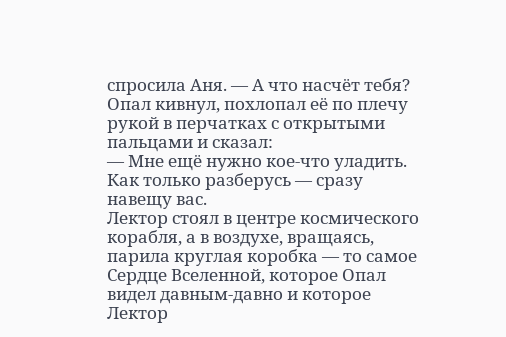спросила Аня. — А что насчёт тебя?
Опал кивнул, похлопал её по плечу рукой в перчатках с открытыми пальцами и сказал:
— Мне ещё нужно кое-что уладить. Как только разберусь — сразу навещу вас.
Лектор стоял в центре космического корабля, а в воздухе, вращаясь, парила круглая коробка — то самое Сердце Вселенной, которое Опал видел давным-давно и которое Лектор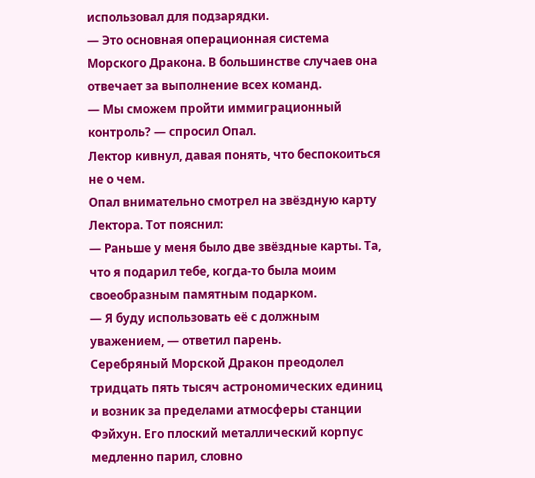использовал для подзарядки.
— Это основная операционная система Морского Дракона. В большинстве случаев она отвечает за выполнение всех команд.
— Мы сможем пройти иммиграционный контроль? — спросил Опал.
Лектор кивнул, давая понять, что беспокоиться не о чем.
Опал внимательно смотрел на звёздную карту Лектора. Тот пояснил:
— Раньше у меня было две звёздные карты. Та, что я подарил тебе, когда-то была моим своеобразным памятным подарком.
— Я буду использовать её с должным уважением, — ответил парень.
Серебряный Морской Дракон преодолел тридцать пять тысяч астрономических единиц и возник за пределами атмосферы станции Фэйхун. Его плоский металлический корпус медленно парил, словно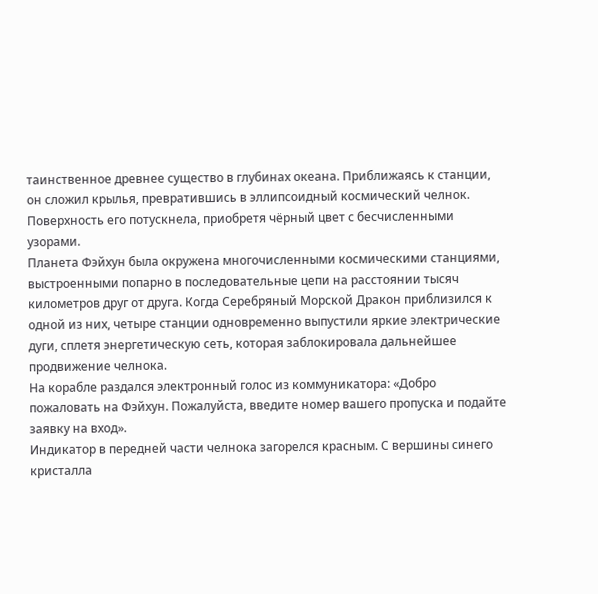таинственное древнее существо в глубинах океана. Приближаясь к станции, он сложил крылья, превратившись в эллипсоидный космический челнок. Поверхность его потускнела, приобретя чёрный цвет с бесчисленными узорами.
Планета Фэйхун была окружена многочисленными космическими станциями, выстроенными попарно в последовательные цепи на расстоянии тысяч километров друг от друга. Когда Серебряный Морской Дракон приблизился к одной из них, четыре станции одновременно выпустили яркие электрические дуги, сплетя энергетическую сеть, которая заблокировала дальнейшее продвижение челнока.
На корабле раздался электронный голос из коммуникатора: «Добро пожаловать на Фэйхун. Пожалуйста, введите номер вашего пропуска и подайте заявку на вход».
Индикатор в передней части челнока загорелся красным. С вершины синего кристалла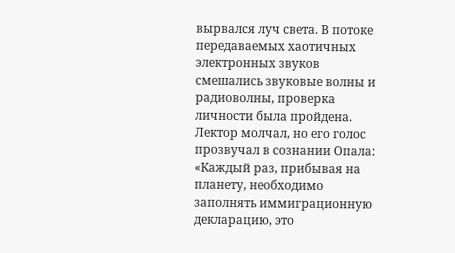вырвался луч света. В потоке передаваемых хаотичных электронных звуков смешались звуковые волны и радиоволны, проверка личности была пройдена.
Лектор молчал, но его голос прозвучал в сознании Опала: «Каждый раз, прибывая на планету, необходимо заполнять иммиграционную декларацию, это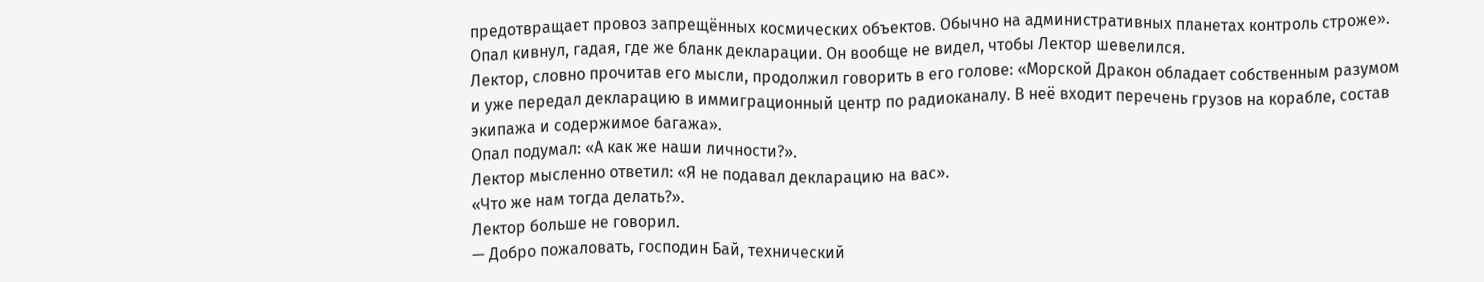предотвращает провоз запрещённых космических объектов. Обычно на административных планетах контроль строже».
Опал кивнул, гадая, где же бланк декларации. Он вообще не видел, чтобы Лектор шевелился.
Лектор, словно прочитав его мысли, продолжил говорить в его голове: «Морской Дракон обладает собственным разумом и уже передал декларацию в иммиграционный центр по радиоканалу. В неё входит перечень грузов на корабле, состав экипажа и содержимое багажа».
Опал подумал: «А как же наши личности?».
Лектор мысленно ответил: «Я не подавал декларацию на вас».
«Что же нам тогда делать?».
Лектор больше не говорил.
— Добро пожаловать, господин Бай, технический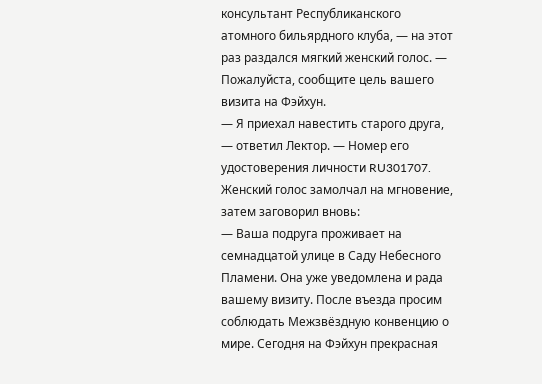консультант Республиканского атомного бильярдного клуба, — на этот раз раздался мягкий женский голос. — Пожалуйста, сообщите цель вашего визита на Фэйхун.
— Я приехал навестить старого друга, — ответил Лектор. — Номер его удостоверения личности RU301707.
Женский голос замолчал на мгновение, затем заговорил вновь:
— Ваша подруга проживает на семнадцатой улице в Саду Небесного Пламени. Она уже уведомлена и рада вашему визиту. После въезда просим соблюдать Межзвёздную конвенцию о мире. Сегодня на Фэйхун прекрасная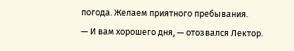погода. Желаем приятного пребывания.
— И вам хорошего дня, — отозвался Лектор.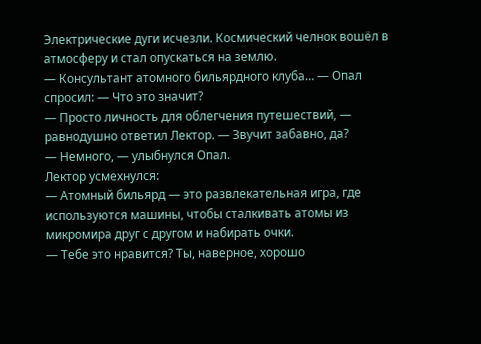Электрические дуги исчезли. Космический челнок вошёл в атмосферу и стал опускаться на землю.
— Консультант атомного бильярдного клуба… — Опал спросил: — Что это значит?
— Просто личность для облегчения путешествий, — равнодушно ответил Лектор. — Звучит забавно, да?
— Немного, — улыбнулся Опал.
Лектор усмехнулся:
— Атомный бильярд — это развлекательная игра, где используются машины, чтобы сталкивать атомы из микромира друг с другом и набирать очки.
— Тебе это нравится? Ты, наверное, хорошо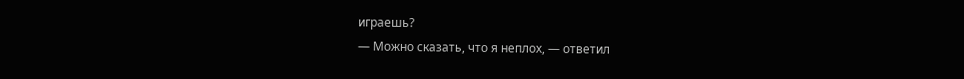играешь?
— Можно сказать, что я неплох, — ответил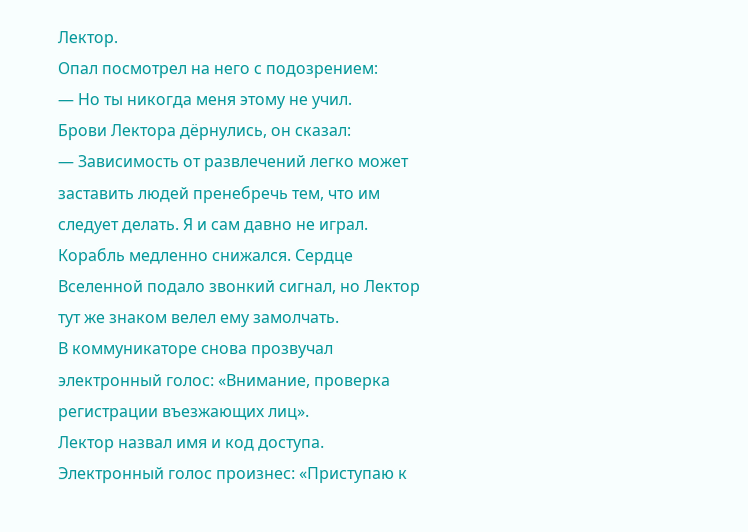Лектор.
Опал посмотрел на него с подозрением:
— Но ты никогда меня этому не учил.
Брови Лектора дёрнулись, он сказал:
— Зависимость от развлечений легко может заставить людей пренебречь тем, что им следует делать. Я и сам давно не играл.
Корабль медленно снижался. Сердце Вселенной подало звонкий сигнал, но Лектор тут же знаком велел ему замолчать.
В коммуникаторе снова прозвучал электронный голос: «Внимание, проверка регистрации въезжающих лиц».
Лектор назвал имя и код доступа. Электронный голос произнес: «Приступаю к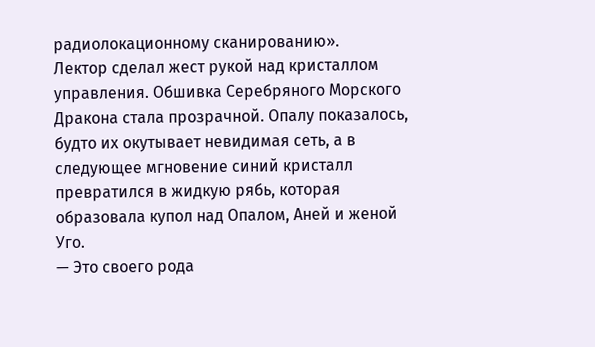радиолокационному сканированию».
Лектор сделал жест рукой над кристаллом управления. Обшивка Серебряного Морского Дракона стала прозрачной. Опалу показалось, будто их окутывает невидимая сеть, а в следующее мгновение синий кристалл превратился в жидкую рябь, которая образовала купол над Опалом, Аней и женой Уго.
— Это своего рода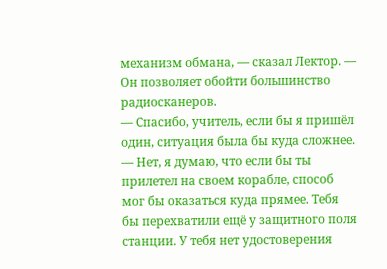механизм обмана, — сказал Лектор. — Он позволяет обойти большинство радиосканеров.
— Спасибо, учитель, если бы я пришёл один, ситуация была бы куда сложнее.
— Нет, я думаю, что если бы ты прилетел на своем корабле, способ мог бы оказаться куда прямее. Тебя бы перехватили ещё у защитного поля станции. У тебя нет удостоверения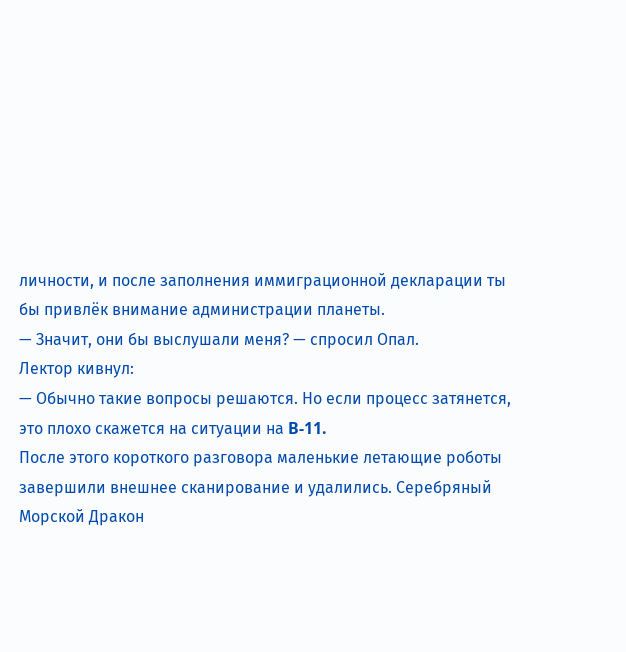личности, и после заполнения иммиграционной декларации ты бы привлёк внимание администрации планеты.
— Значит, они бы выслушали меня? — спросил Опал.
Лектор кивнул:
— Обычно такие вопросы решаются. Но если процесс затянется, это плохо скажется на ситуации на B-11.
После этого короткого разговора маленькие летающие роботы завершили внешнее сканирование и удалились. Серебряный Морской Дракон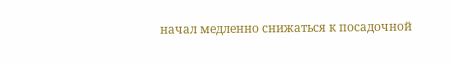начал медленно снижаться к посадочной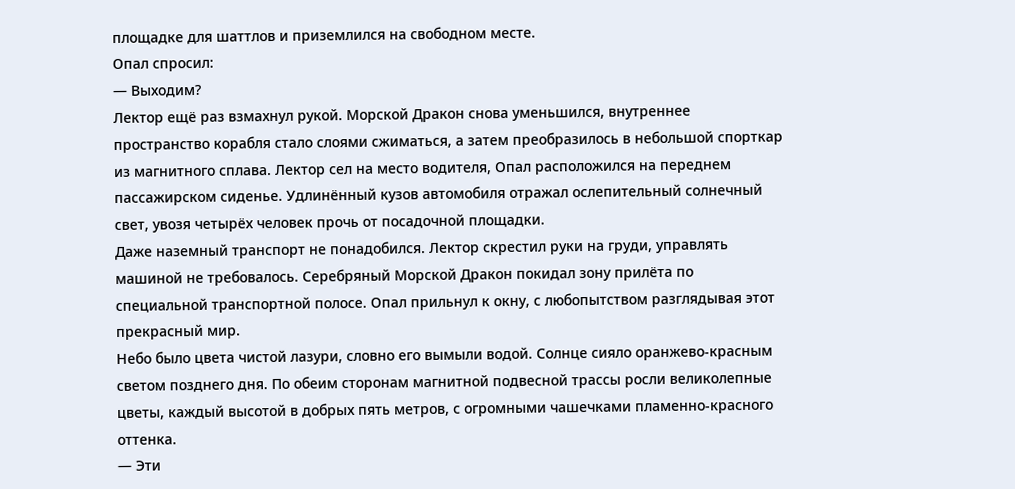площадке для шаттлов и приземлился на свободном месте.
Опал спросил:
— Выходим?
Лектор ещё раз взмахнул рукой. Морской Дракон снова уменьшился, внутреннее пространство корабля стало слоями сжиматься, а затем преобразилось в небольшой спорткар из магнитного сплава. Лектор сел на место водителя, Опал расположился на переднем пассажирском сиденье. Удлинённый кузов автомобиля отражал ослепительный солнечный свет, увозя четырёх человек прочь от посадочной площадки.
Даже наземный транспорт не понадобился. Лектор скрестил руки на груди, управлять машиной не требовалось. Серебряный Морской Дракон покидал зону прилёта по специальной транспортной полосе. Опал прильнул к окну, с любопытством разглядывая этот прекрасный мир.
Небо было цвета чистой лазури, словно его вымыли водой. Солнце сияло оранжево-красным светом позднего дня. По обеим сторонам магнитной подвесной трассы росли великолепные цветы, каждый высотой в добрых пять метров, с огромными чашечками пламенно-красного оттенка.
— Эти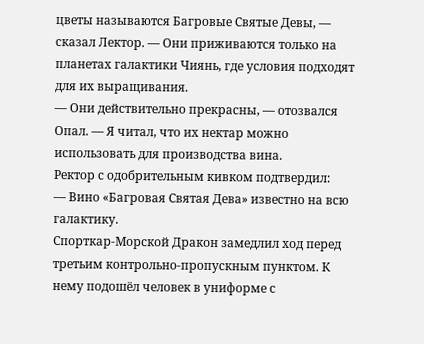цветы называются Багровые Святые Девы, — сказал Лектор. — Они приживаются только на планетах галактики Чиянь, где условия подходят для их выращивания.
— Они действительно прекрасны, — отозвался Опал. — Я читал, что их нектар можно использовать для производства вина.
Ректор с одобрительным кивком подтвердил:
— Вино «Багровая Святая Дева» известно на всю галактику.
Спорткар-Морской Дракон замедлил ход перед третьим контрольно-пропускным пунктом. К нему подошёл человек в униформе с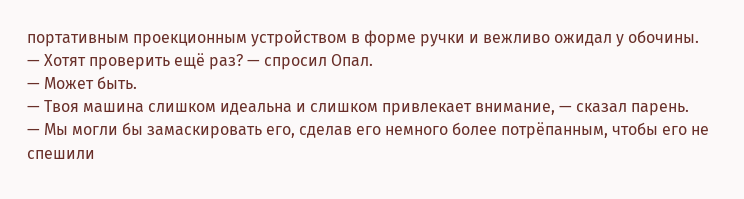портативным проекционным устройством в форме ручки и вежливо ожидал у обочины.
— Хотят проверить ещё раз? — спросил Опал.
— Может быть.
— Твоя машина слишком идеальна и слишком привлекает внимание, — сказал парень.
— Мы могли бы замаскировать его, сделав его немного более потрёпанным, чтобы его не спешили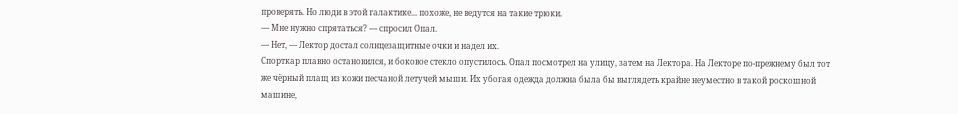проверять. Но люди в этой галактике... похоже, не ведутся на такие трюки.
— Мне нужно спрятаться? — спросил Опал.
— Нет, — Лектор достал солнцезащитные очки и надел их.
Спорткар плавно остановился, и боковое стекло опустилось. Опал посмотрел на улицу, затем на Лектора. На Лекторе по-прежнему был тот же чёрный плащ из кожи песчаной летучей мыши. Их убогая одежда должна была бы выглядеть крайне неуместно в такой роскошной машине,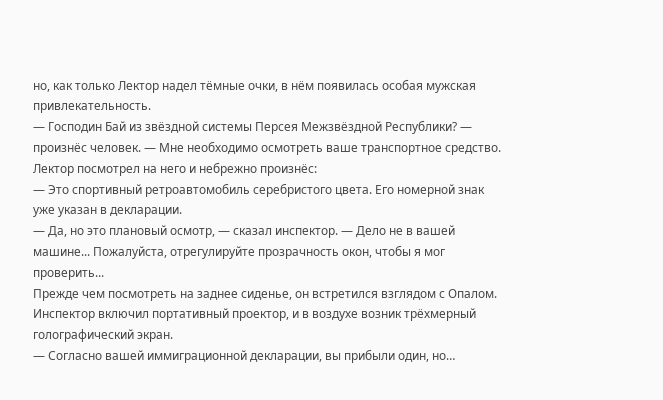но, как только Лектор надел тёмные очки, в нём появилась особая мужская привлекательность.
— Господин Бай из звёздной системы Персея Межзвёздной Республики? — произнёс человек. — Мне необходимо осмотреть ваше транспортное средство.
Лектор посмотрел на него и небрежно произнёс:
— Это спортивный ретроавтомобиль серебристого цвета. Его номерной знак уже указан в декларации.
— Да, но это плановый осмотр, — сказал инспектор. — Дело не в вашей машине... Пожалуйста, отрегулируйте прозрачность окон, чтобы я мог проверить...
Прежде чем посмотреть на заднее сиденье, он встретился взглядом с Опалом. Инспектор включил портативный проектор, и в воздухе возник трёхмерный голографический экран.
— Согласно вашей иммиграционной декларации, вы прибыли один, но…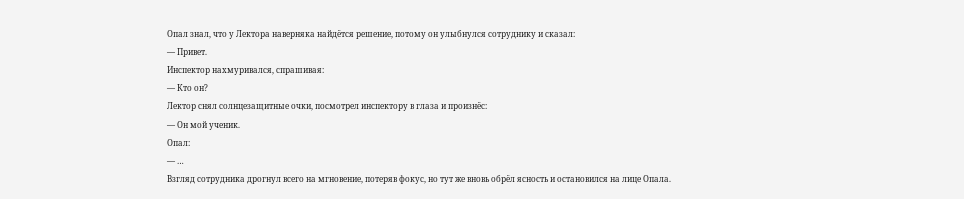Опал знал, что у Лектора наверняка найдётся решение, потому он улыбнулся сотруднику и сказал:
— Привет.
Инспектор нахмуривался, спрашивая:
— Кто он?
Лектор снял солнцезащитные очки, посмотрел инспектору в глаза и произнёс:
— Он мой ученик.
Опал:
— …
Взгляд сотрудника дрогнул всего на мгновение, потеряв фокус, но тут же вновь обрёл ясность и остановился на лице Опала.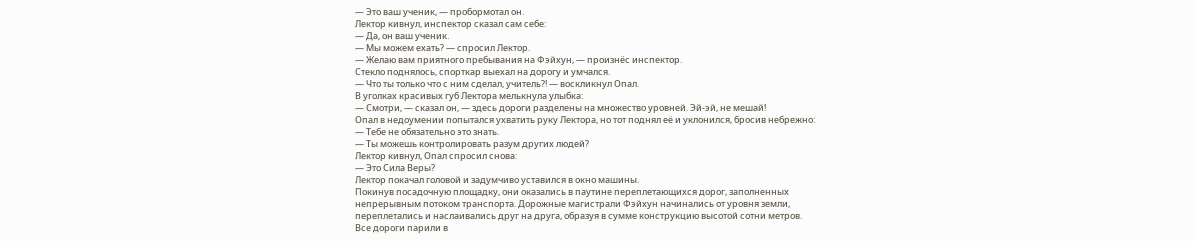— Это ваш ученик, — пробормотал он.
Лектор кивнул, инспектор сказал сам себе:
— Да, он ваш ученик.
— Мы можем ехать? — спросил Лектор.
— Желаю вам приятного пребывания на Фэйхун, — произнёс инспектор.
Стекло поднялось, спорткар выехал на дорогу и умчался.
— Что ты только что с ним сделал, учитель?! — воскликнул Опал.
В уголках красивых губ Лектора мелькнула улыбка:
— Смотри, — сказал он, — здесь дороги разделены на множество уровней. Эй-эй, не мешай!
Опал в недоумении попытался ухватить руку Лектора, но тот поднял её и уклонился, бросив небрежно:
— Тебе не обязательно это знать.
— Ты можешь контролировать разум других людей?
Лектор кивнул, Опал спросил снова:
— Это Сила Веры?
Лектор покачал головой и задумчиво уставился в окно машины.
Покинув посадочную площадку, они оказались в паутине переплетающихся дорог, заполненных непрерывным потоком транспорта. Дорожные магистрали Фэйхун начинались от уровня земли, переплетались и наслаивались друг на друга, образуя в сумме конструкцию высотой сотни метров.
Все дороги парили в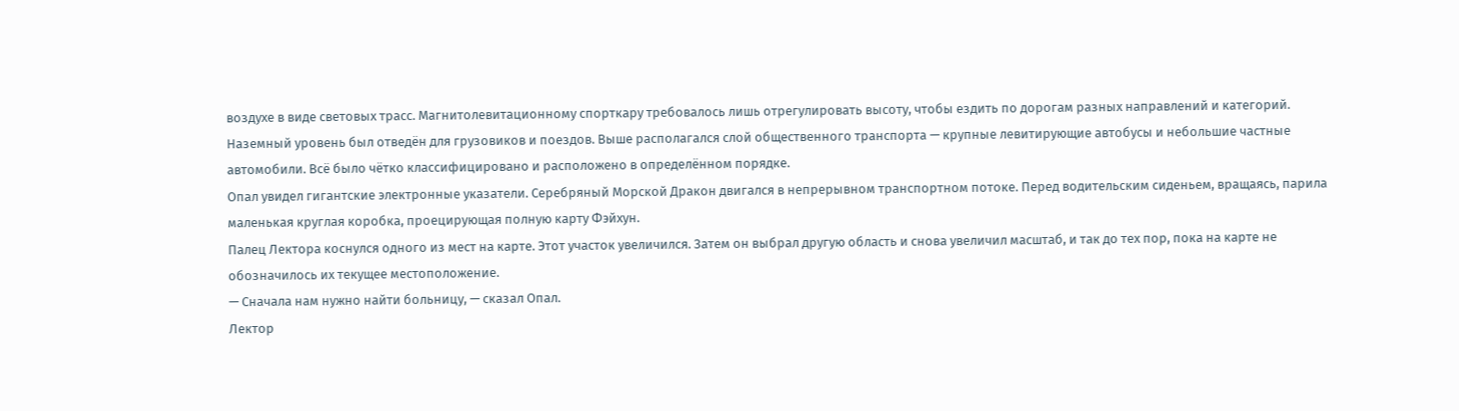воздухе в виде световых трасс. Магнитолевитационному спорткару требовалось лишь отрегулировать высоту, чтобы ездить по дорогам разных направлений и категорий.
Наземный уровень был отведён для грузовиков и поездов. Выше располагался слой общественного транспорта — крупные левитирующие автобусы и небольшие частные автомобили. Всё было чётко классифицировано и расположено в определённом порядке.
Опал увидел гигантские электронные указатели. Серебряный Морской Дракон двигался в непрерывном транспортном потоке. Перед водительским сиденьем, вращаясь, парила маленькая круглая коробка, проецирующая полную карту Фэйхун.
Палец Лектора коснулся одного из мест на карте. Этот участок увеличился. Затем он выбрал другую область и снова увеличил масштаб, и так до тех пор, пока на карте не обозначилось их текущее местоположение.
— Сначала нам нужно найти больницу, — сказал Опал.
Лектор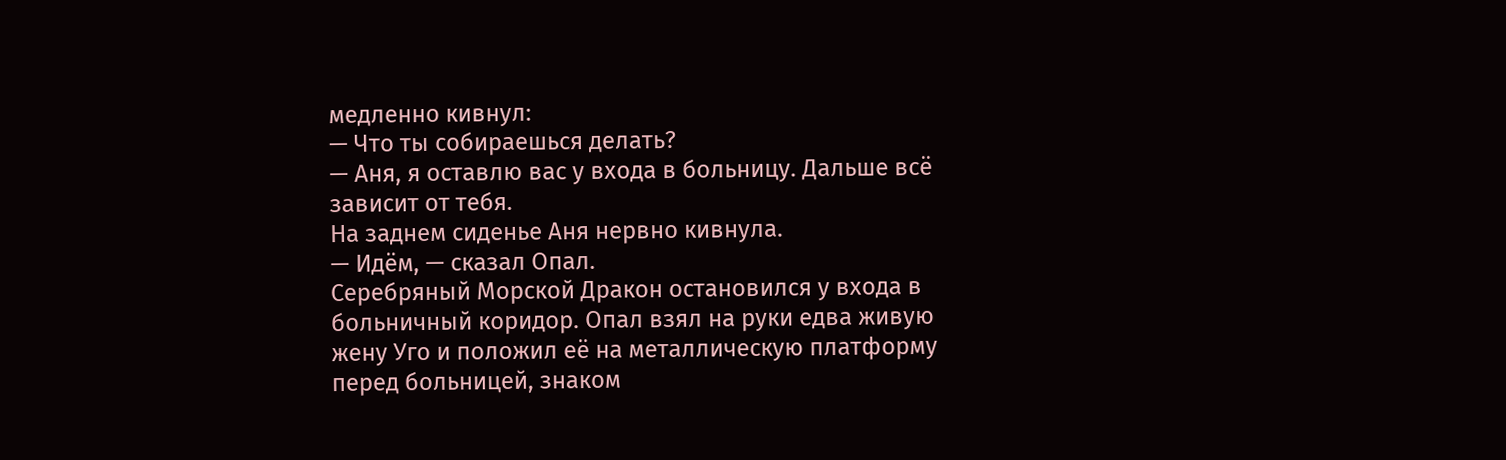медленно кивнул:
— Что ты собираешься делать?
— Аня, я оставлю вас у входа в больницу. Дальше всё зависит от тебя.
На заднем сиденье Аня нервно кивнула.
— Идём, — сказал Опал.
Серебряный Морской Дракон остановился у входа в больничный коридор. Опал взял на руки едва живую жену Уго и положил её на металлическую платформу перед больницей, знаком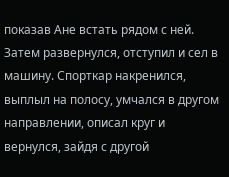показав Ане встать рядом с ней. Затем развернулся, отступил и сел в машину. Спорткар накренился, выплыл на полосу, умчался в другом направлении, описал круг и вернулся, зайдя с другой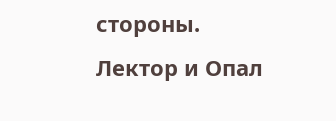стороны.
Лектор и Опал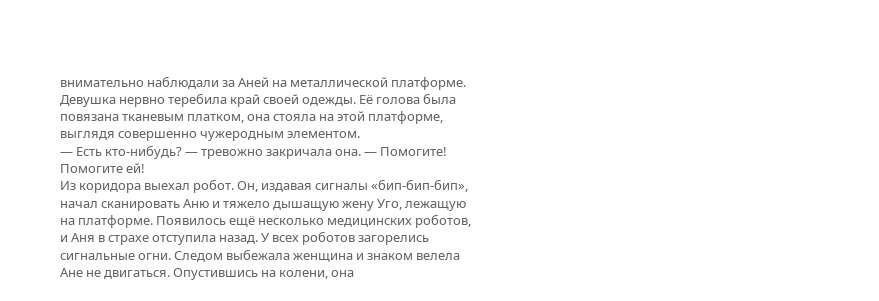внимательно наблюдали за Аней на металлической платформе. Девушка нервно теребила край своей одежды. Её голова была повязана тканевым платком, она стояла на этой платформе, выглядя совершенно чужеродным элементом.
— Есть кто-нибудь? — тревожно закричала она. — Помогите! Помогите ей!
Из коридора выехал робот. Он, издавая сигналы «бип-бип-бип», начал сканировать Аню и тяжело дышащую жену Уго, лежащую на платформе. Появилось ещё несколько медицинских роботов, и Аня в страхе отступила назад. У всех роботов загорелись сигнальные огни. Следом выбежала женщина и знаком велела Ане не двигаться. Опустившись на колени, она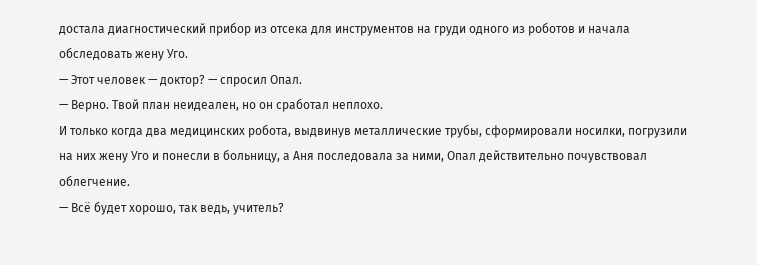достала диагностический прибор из отсека для инструментов на груди одного из роботов и начала обследовать жену Уго.
— Этот человек — доктор? — спросил Опал.
— Верно. Твой план неидеален, но он сработал неплохо.
И только когда два медицинских робота, выдвинув металлические трубы, сформировали носилки, погрузили на них жену Уго и понесли в больницу, а Аня последовала за ними, Опал действительно почувствовал облегчение.
— Всё будет хорошо, так ведь, учитель?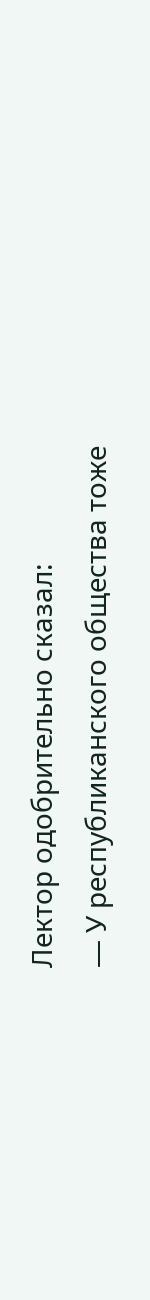Лектор одобрительно сказал:
— У республиканского общества тоже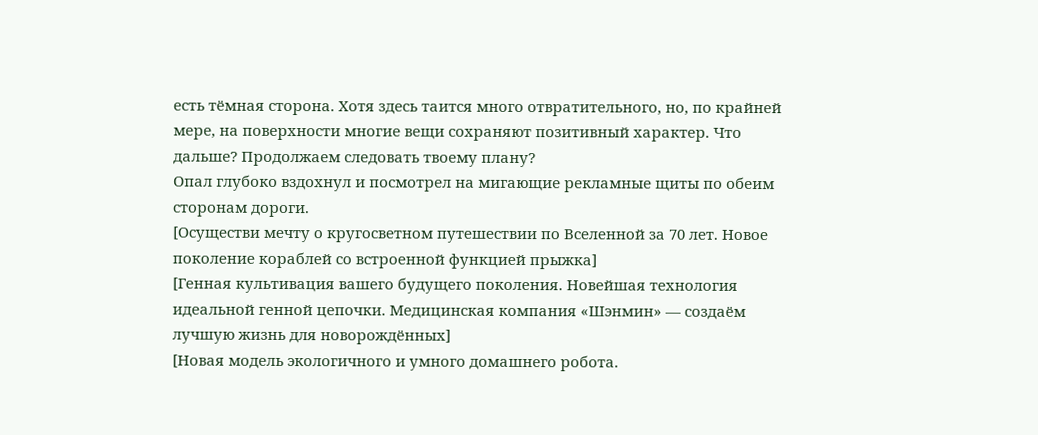есть тёмная сторона. Хотя здесь таится много отвратительного, но, по крайней мере, на поверхности многие вещи сохраняют позитивный характер. Что дальше? Продолжаем следовать твоему плану?
Опал глубоко вздохнул и посмотрел на мигающие рекламные щиты по обеим сторонам дороги.
[Осуществи мечту о кругосветном путешествии по Вселенной за 70 лет. Новое поколение кораблей со встроенной функцией прыжка]
[Генная культивация вашего будущего поколения. Новейшая технология идеальной генной цепочки. Медицинская компания «Шэнмин» — создаём лучшую жизнь для новорождённых]
[Новая модель экологичного и умного домашнего робота.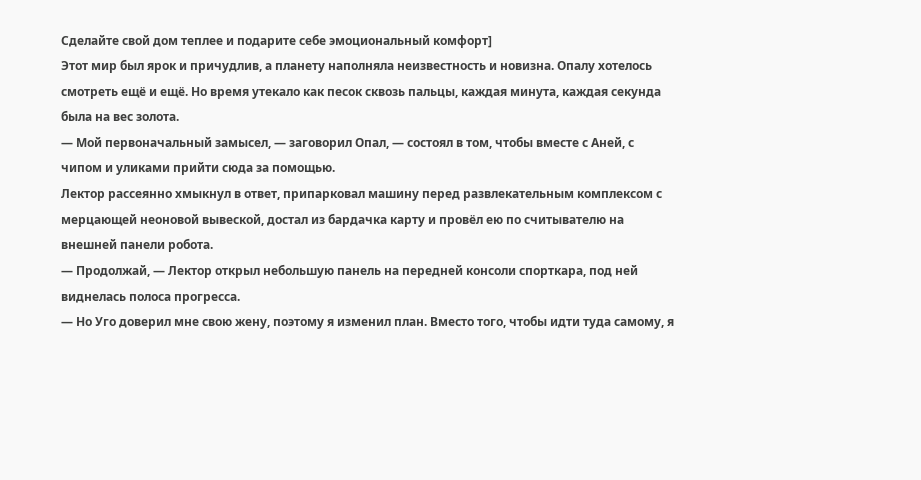Сделайте свой дом теплее и подарите себе эмоциональный комфорт]
Этот мир был ярок и причудлив, а планету наполняла неизвестность и новизна. Опалу хотелось смотреть ещё и ещё. Но время утекало как песок сквозь пальцы, каждая минута, каждая секунда была на вес золота.
— Мой первоначальный замысел, — заговорил Опал, — состоял в том, чтобы вместе с Аней, с чипом и уликами прийти сюда за помощью.
Лектор рассеянно хмыкнул в ответ, припарковал машину перед развлекательным комплексом с мерцающей неоновой вывеской, достал из бардачка карту и провёл ею по считывателю на внешней панели робота.
— Продолжай, — Лектор открыл небольшую панель на передней консоли спорткара, под ней виднелась полоса прогресса.
— Но Уго доверил мне свою жену, поэтому я изменил план. Вместо того, чтобы идти туда самому, я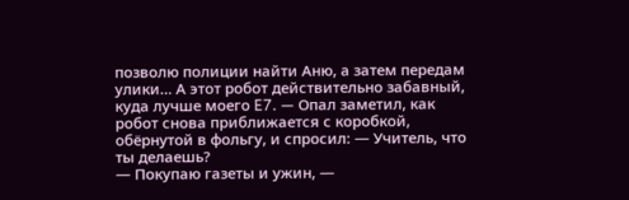позволю полиции найти Аню, а затем передам улики… А этот робот действительно забавный, куда лучше моего E7. — Опал заметил, как робот снова приближается с коробкой, обёрнутой в фольгу, и спросил: — Учитель, что ты делаешь?
— Покупаю газеты и ужин, —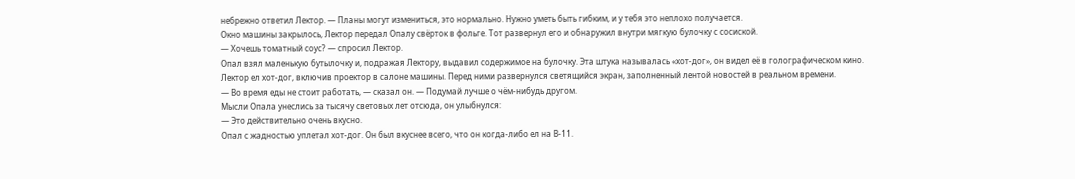небрежно ответил Лектор. — Планы могут измениться, это нормально. Нужно уметь быть гибким, и у тебя это неплохо получается.
Окно машины закрылось, Лектор передал Опалу свёрток в фольге. Тот развернул его и обнаружил внутри мягкую булочку с сосиской.
— Хочешь томатный соус? — спросил Лектор.
Опал взял маленькую бутылочку и, подражая Лектору, выдавил содержимое на булочку. Эта штука называлась «хот-дог», он видел её в голографическом кино.
Лектор ел хот-дог, включив проектор в салоне машины. Перед ними развернулся светящийся экран, заполненный лентой новостей в реальном времени.
— Во время еды не стоит работать, — сказал он. — Подумай лучше о чём-нибудь другом.
Мысли Опала унеслись за тысячу световых лет отсюда, он улыбнулся:
— Это действительно очень вкусно.
Опал с жадностью уплетал хот-дог. Он был вкуснее всего, что он когда-либо ел на В-11.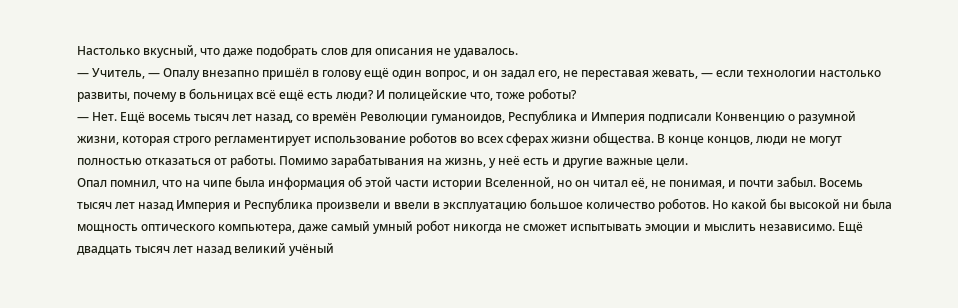Настолько вкусный, что даже подобрать слов для описания не удавалось.
— Учитель, — Опалу внезапно пришёл в голову ещё один вопрос, и он задал его, не переставая жевать, — если технологии настолько развиты, почему в больницах всё ещё есть люди? И полицейские что, тоже роботы?
— Нет. Ещё восемь тысяч лет назад, со времён Революции гуманоидов, Республика и Империя подписали Конвенцию о разумной жизни, которая строго регламентирует использование роботов во всех сферах жизни общества. В конце концов, люди не могут полностью отказаться от работы. Помимо зарабатывания на жизнь, у неё есть и другие важные цели.
Опал помнил, что на чипе была информация об этой части истории Вселенной, но он читал её, не понимая, и почти забыл. Восемь тысяч лет назад Империя и Республика произвели и ввели в эксплуатацию большое количество роботов. Но какой бы высокой ни была мощность оптического компьютера, даже самый умный робот никогда не сможет испытывать эмоции и мыслить независимо. Ещё двадцать тысяч лет назад великий учёный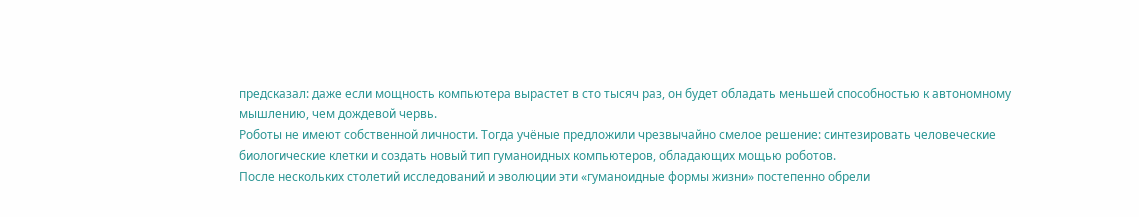предсказал: даже если мощность компьютера вырастет в сто тысяч раз, он будет обладать меньшей способностью к автономному мышлению, чем дождевой червь.
Роботы не имеют собственной личности. Тогда учёные предложили чрезвычайно смелое решение: синтезировать человеческие биологические клетки и создать новый тип гуманоидных компьютеров, обладающих мощью роботов.
После нескольких столетий исследований и эволюции эти «гуманоидные формы жизни» постепенно обрели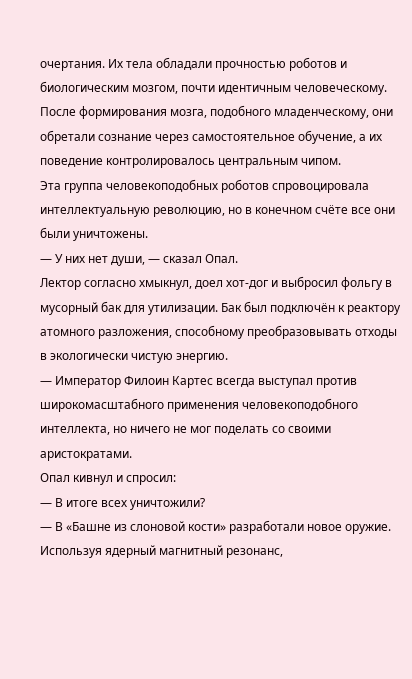очертания. Их тела обладали прочностью роботов и биологическим мозгом, почти идентичным человеческому. После формирования мозга, подобного младенческому, они обретали сознание через самостоятельное обучение, а их поведение контролировалось центральным чипом.
Эта группа человекоподобных роботов спровоцировала интеллектуальную революцию, но в конечном счёте все они были уничтожены.
— У них нет души, — сказал Опал.
Лектор согласно хмыкнул, доел хот-дог и выбросил фольгу в мусорный бак для утилизации. Бак был подключён к реактору атомного разложения, способному преобразовывать отходы в экологически чистую энергию.
— Император Филоин Картес всегда выступал против широкомасштабного применения человекоподобного интеллекта, но ничего не мог поделать со своими аристократами.
Опал кивнул и спросил:
— В итоге всех уничтожили?
— В «Башне из слоновой кости» разработали новое оружие. Используя ядерный магнитный резонанс,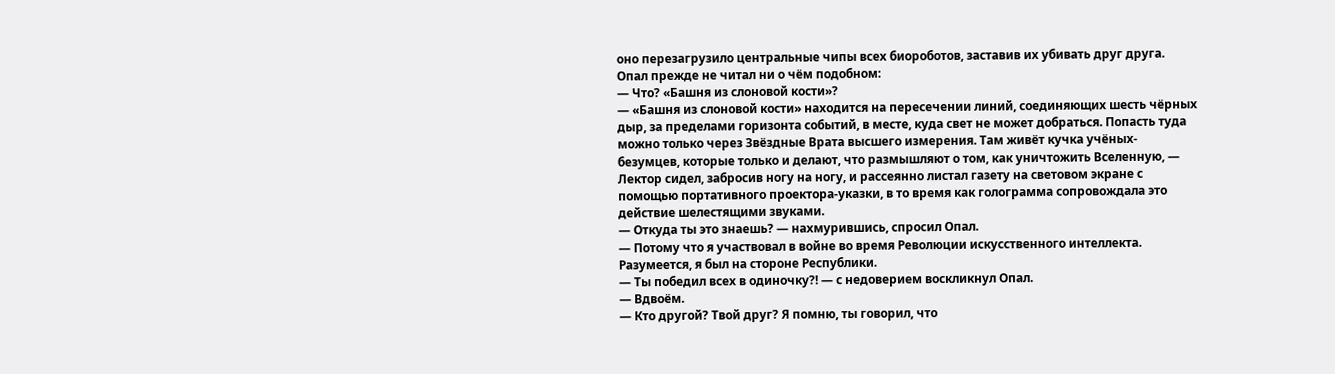оно перезагрузило центральные чипы всех биороботов, заставив их убивать друг друга.
Опал прежде не читал ни о чём подобном:
— Что? «Башня из слоновой кости»?
— «Башня из слоновой кости» находится на пересечении линий, соединяющих шесть чёрных дыр, за пределами горизонта событий, в месте, куда свет не может добраться. Попасть туда можно только через Звёздные Врата высшего измерения. Там живёт кучка учёных-безумцев, которые только и делают, что размышляют о том, как уничтожить Вселенную, — Лектор сидел, забросив ногу на ногу, и рассеянно листал газету на световом экране с помощью портативного проектора-указки, в то время как голограмма сопровождала это действие шелестящими звуками.
— Откуда ты это знаешь? — нахмурившись, спросил Опал.
— Потому что я участвовал в войне во время Революции искусственного интеллекта. Разумеется, я был на стороне Республики.
— Ты победил всех в одиночку?! — с недоверием воскликнул Опал.
— Вдвоём.
— Кто другой? Твой друг? Я помню, ты говорил, что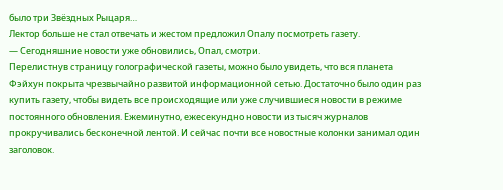было три Звёздных Рыцаря…
Лектор больше не стал отвечать и жестом предложил Опалу посмотреть газету.
— Сегодняшние новости уже обновились, Опал, смотри.
Перелистнув страницу голографической газеты, можно было увидеть, что вся планета Фэйхун покрыта чрезвычайно развитой информационной сетью. Достаточно было один раз купить газету, чтобы видеть все происходящие или уже случившиеся новости в режиме постоянного обновления. Ежеминутно, ежесекундно новости из тысяч журналов прокручивались бесконечной лентой. И сейчас почти все новостные колонки занимал один заголовок.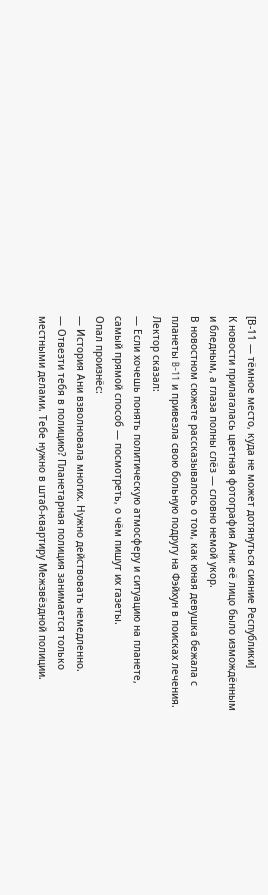[В-11 — тёмное место, куда не может дотянуться сияние Республики]
К новости прилагалась цветная фотография Ани: её лицо было измождённым и бледным, а глаза полны слёз — словно немой укор.
В новостном сюжете рассказывалось о том, как юная девушка бежала с планеты B-11 и привезла свою больную подругу на Фэйхун в поисках лечения. Лектор сказал:
— Если хочешь понять политическую атмосферу и ситуацию на планете, самый прямой способ — посмотреть, о чём пишут их газеты.
Опал произнёс:
— История Ани взволновала многих. Нужно действовать немедленно.
— Отвезти тебя в полицию? Планетарная полиция занимается только местными делами. Тебе нужно в штаб-квартиру Межзвёздной полиции.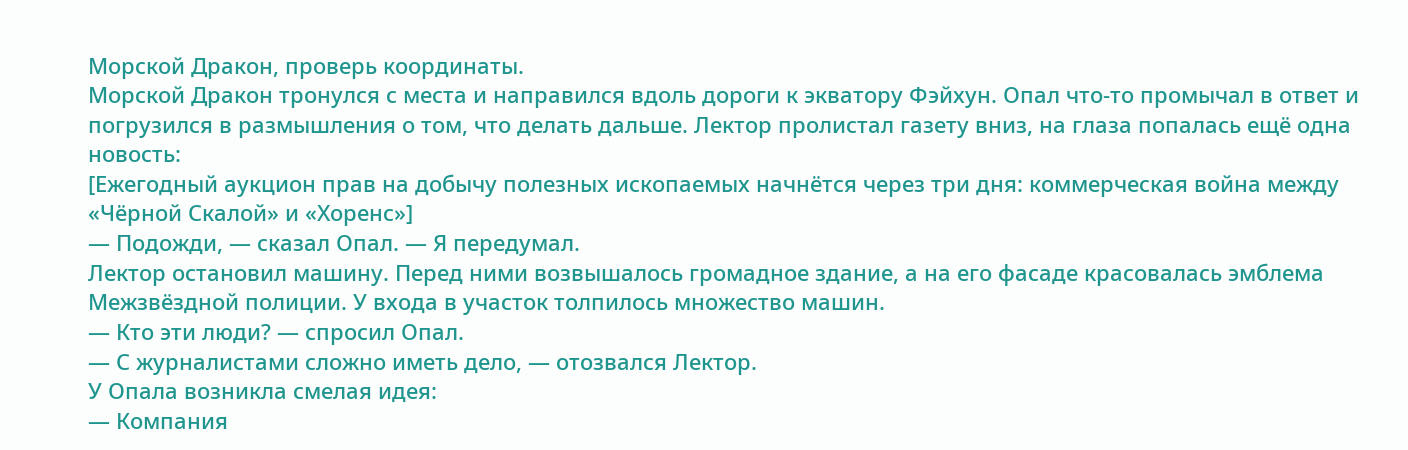Морской Дракон, проверь координаты.
Морской Дракон тронулся с места и направился вдоль дороги к экватору Фэйхун. Опал что-то промычал в ответ и погрузился в размышления о том, что делать дальше. Лектор пролистал газету вниз, на глаза попалась ещё одна новость:
[Ежегодный аукцион прав на добычу полезных ископаемых начнётся через три дня: коммерческая война между «Чёрной Скалой» и «Хоренс»]
— Подожди, — сказал Опал. — Я передумал.
Лектор остановил машину. Перед ними возвышалось громадное здание, а на его фасаде красовалась эмблема Межзвёздной полиции. У входа в участок толпилось множество машин.
— Кто эти люди? — спросил Опал.
— С журналистами сложно иметь дело, — отозвался Лектор.
У Опала возникла смелая идея:
— Компания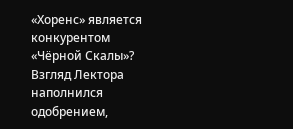«Хоренс» является конкурентом «Чёрной Скалы»?
Взгляд Лектора наполнился одобрением,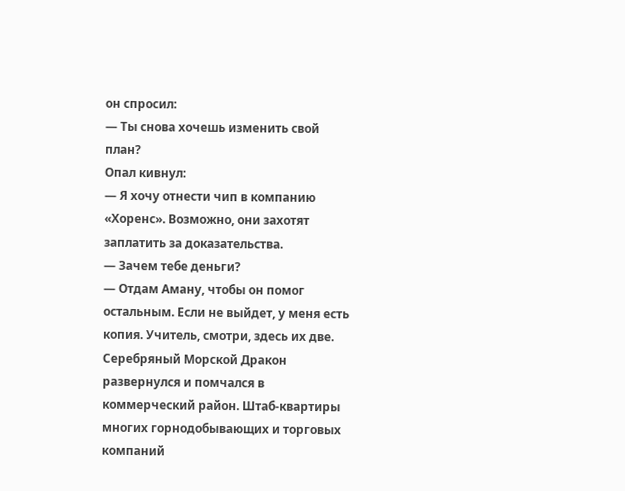он спросил:
— Ты снова хочешь изменить свой план?
Опал кивнул:
— Я хочу отнести чип в компанию «Хоренс». Возможно, они захотят заплатить за доказательства.
— Зачем тебе деньги?
— Отдам Аману, чтобы он помог остальным. Если не выйдет, у меня есть копия. Учитель, смотри, здесь их две.
Серебряный Морской Дракон развернулся и помчался в коммерческий район. Штаб-квартиры многих горнодобывающих и торговых компаний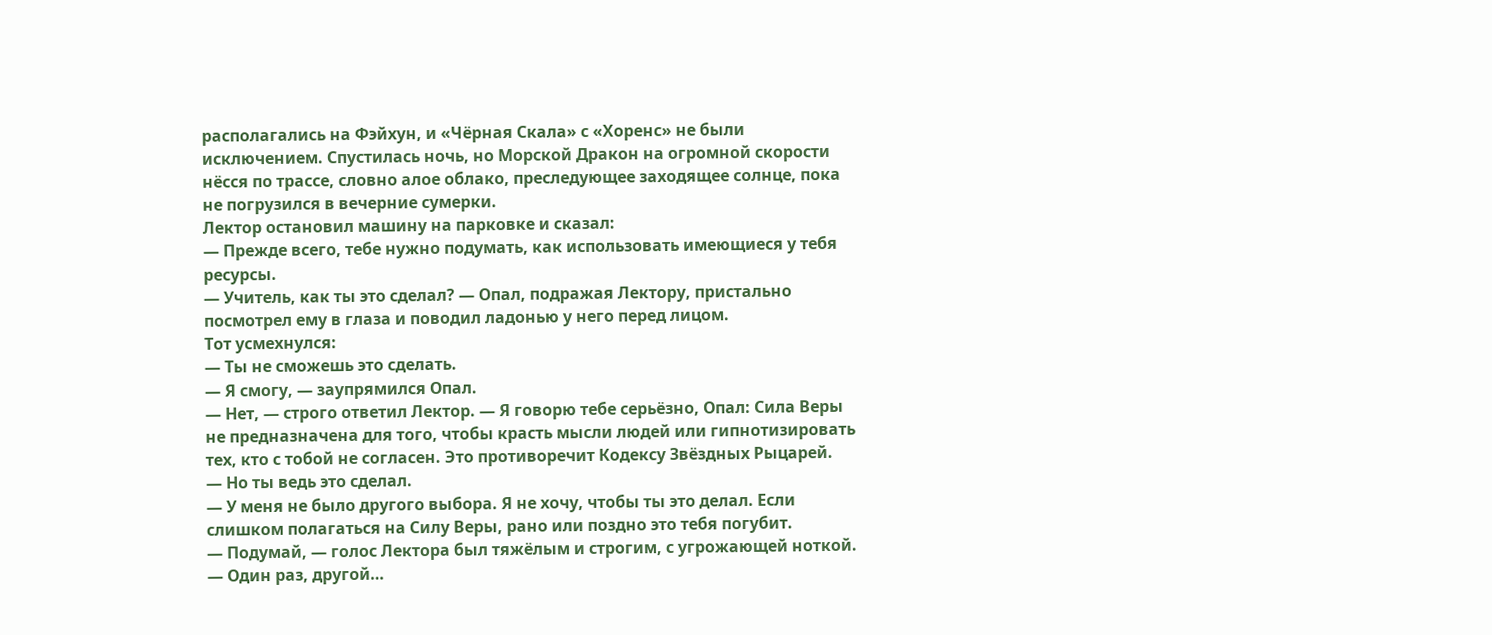располагались на Фэйхун, и «Чёрная Скала» с «Хоренс» не были исключением. Спустилась ночь, но Морской Дракон на огромной скорости нёсся по трассе, словно алое облако, преследующее заходящее солнце, пока не погрузился в вечерние сумерки.
Лектор остановил машину на парковке и сказал:
— Прежде всего, тебе нужно подумать, как использовать имеющиеся у тебя ресурсы.
— Учитель, как ты это сделал? — Опал, подражая Лектору, пристально посмотрел ему в глаза и поводил ладонью у него перед лицом.
Тот усмехнулся:
— Ты не сможешь это сделать.
— Я смогу, — заупрямился Опал.
— Нет, — строго ответил Лектор. — Я говорю тебе серьёзно, Опал: Сила Веры не предназначена для того, чтобы красть мысли людей или гипнотизировать тех, кто с тобой не согласен. Это противоречит Кодексу Звёздных Рыцарей.
— Но ты ведь это сделал.
— У меня не было другого выбора. Я не хочу, чтобы ты это делал. Если слишком полагаться на Силу Веры, рано или поздно это тебя погубит.
— Подумай, — голос Лектора был тяжёлым и строгим, с угрожающей ноткой. — Один раз, другой…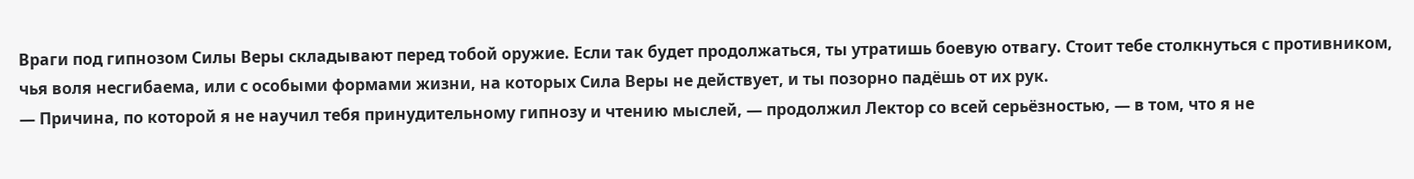Враги под гипнозом Силы Веры складывают перед тобой оружие. Если так будет продолжаться, ты утратишь боевую отвагу. Стоит тебе столкнуться с противником, чья воля несгибаема, или с особыми формами жизни, на которых Сила Веры не действует, и ты позорно падёшь от их рук.
— Причина, по которой я не научил тебя принудительному гипнозу и чтению мыслей, — продолжил Лектор со всей серьёзностью, — в том, что я не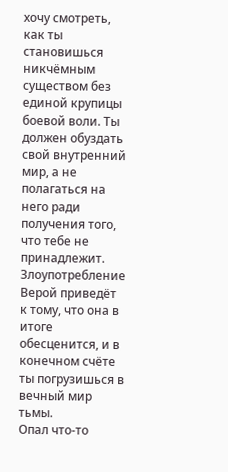хочу смотреть, как ты становишься никчёмным существом без единой крупицы боевой воли. Ты должен обуздать свой внутренний мир, а не полагаться на него ради получения того, что тебе не принадлежит. Злоупотребление Верой приведёт к тому, что она в итоге обесценится, и в конечном счёте ты погрузишься в вечный мир тьмы.
Опал что-то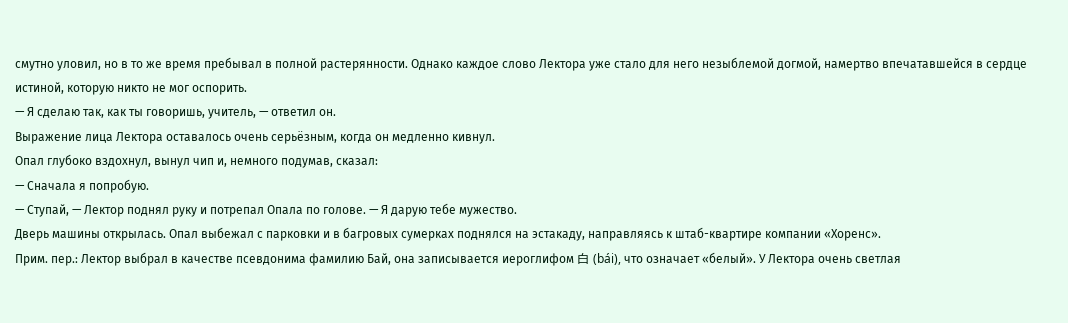смутно уловил, но в то же время пребывал в полной растерянности. Однако каждое слово Лектора уже стало для него незыблемой догмой, намертво впечатавшейся в сердце истиной, которую никто не мог оспорить.
— Я сделаю так, как ты говоришь, учитель, — ответил он.
Выражение лица Лектора оставалось очень серьёзным, когда он медленно кивнул.
Опал глубоко вздохнул, вынул чип и, немного подумав, сказал:
— Сначала я попробую.
— Ступай, — Лектор поднял руку и потрепал Опала по голове. — Я дарую тебе мужество.
Дверь машины открылась. Опал выбежал с парковки и в багровых сумерках поднялся на эстакаду, направляясь к штаб-квартире компании «Хоренс».
Прим. пер.: Лектор выбрал в качестве псевдонима фамилию Бай, она записывается иероглифом 白 (bái), что означает «белый». У Лектора очень светлая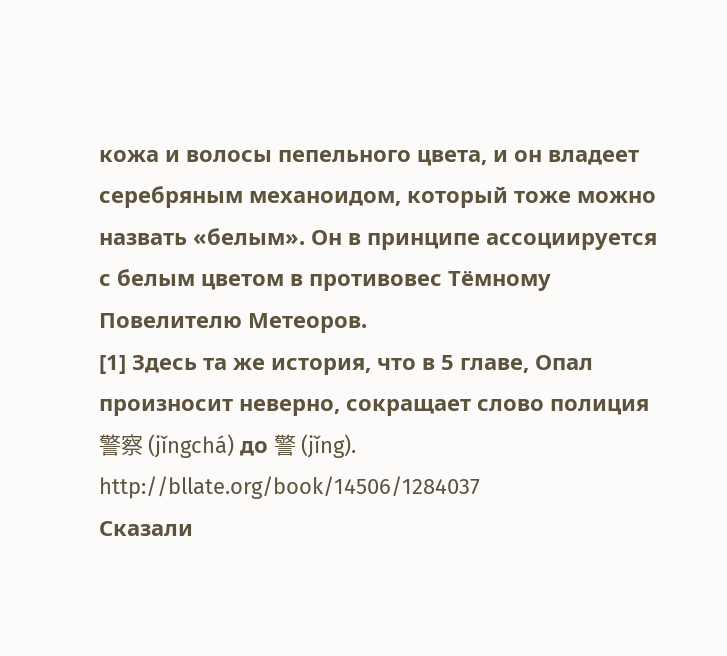кожа и волосы пепельного цвета, и он владеет серебряным механоидом, который тоже можно назвать «белым». Он в принципе ассоциируется с белым цветом в противовес Тёмному Повелителю Метеоров.
[1] Здесь та же история, что в 5 главе, Опал произносит неверно, сокращает слово полиция 警察 (jǐngchá) до 警 (jǐng).
http://bllate.org/book/14506/1284037
Сказали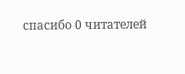спасибо 0 читателей